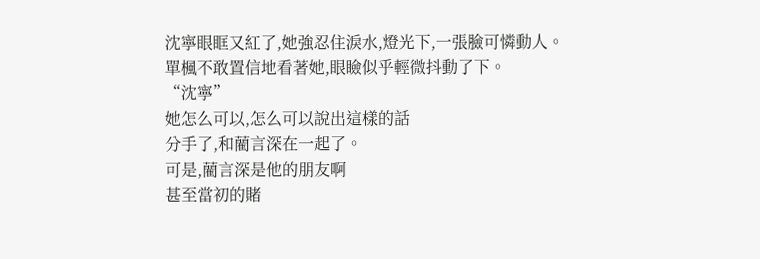沈寧眼眶又紅了,她強忍住淚水,燈光下,一張臉可憐動人。
單楓不敢置信地看著她,眼瞼似乎輕微抖動了下。
“沈寧”
她怎么可以,怎么可以說出這樣的話
分手了,和藺言深在一起了。
可是,藺言深是他的朋友啊
甚至當初的賭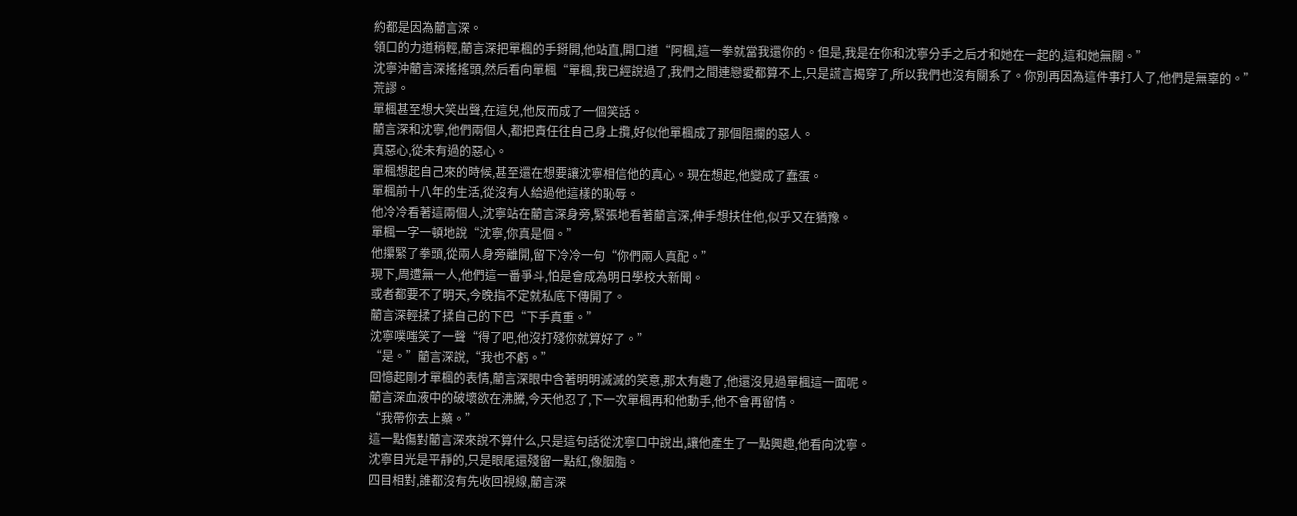約都是因為藺言深。
領口的力道稍輕,藺言深把單楓的手掰開,他站直,開口道“阿楓,這一拳就當我還你的。但是,我是在你和沈寧分手之后才和她在一起的,這和她無關。”
沈寧沖藺言深搖搖頭,然后看向單楓“單楓,我已經說過了,我們之間連戀愛都算不上,只是謊言揭穿了,所以我們也沒有關系了。你別再因為這件事打人了,他們是無辜的。”
荒謬。
單楓甚至想大笑出聲,在這兒,他反而成了一個笑話。
藺言深和沈寧,他們兩個人,都把責任往自己身上攬,好似他單楓成了那個阻攔的惡人。
真惡心,從未有過的惡心。
單楓想起自己來的時候,甚至還在想要讓沈寧相信他的真心。現在想起,他變成了蠢蛋。
單楓前十八年的生活,從沒有人給過他這樣的恥辱。
他冷冷看著這兩個人,沈寧站在藺言深身旁,緊張地看著藺言深,伸手想扶住他,似乎又在猶豫。
單楓一字一頓地說“沈寧,你真是個。”
他攥緊了拳頭,從兩人身旁離開,留下冷冷一句“你們兩人真配。”
現下,周遭無一人,他們這一番爭斗,怕是會成為明日學校大新聞。
或者都要不了明天,今晚指不定就私底下傳開了。
藺言深輕揉了揉自己的下巴“下手真重。”
沈寧噗嗤笑了一聲“得了吧,他沒打殘你就算好了。”
“是。”藺言深說,“我也不虧。”
回憶起剛才單楓的表情,藺言深眼中含著明明滅滅的笑意,那太有趣了,他還沒見過單楓這一面呢。
藺言深血液中的破壞欲在沸騰,今天他忍了,下一次單楓再和他動手,他不會再留情。
“我帶你去上藥。”
這一點傷對藺言深來說不算什么,只是這句話從沈寧口中說出,讓他產生了一點興趣,他看向沈寧。
沈寧目光是平靜的,只是眼尾還殘留一點紅,像胭脂。
四目相對,誰都沒有先收回視線,藺言深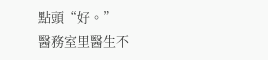點頭“好。”
醫務室里醫生不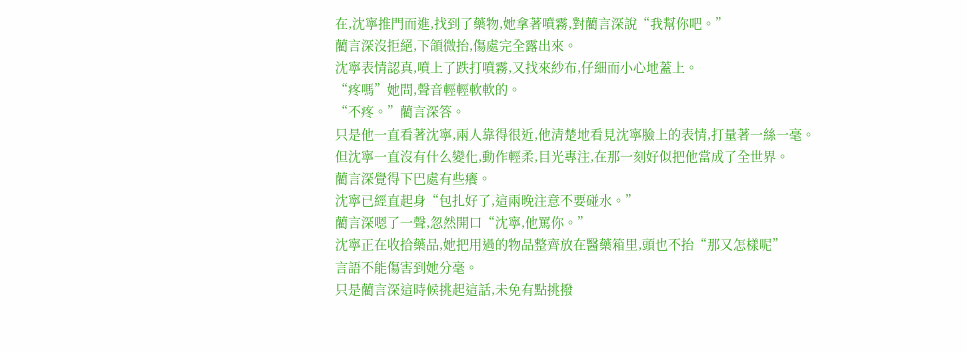在,沈寧推門而進,找到了藥物,她拿著噴霧,對藺言深說“我幫你吧。”
藺言深沒拒絕,下頜微抬,傷處完全露出來。
沈寧表情認真,噴上了跌打噴霧,又找來紗布,仔細而小心地蓋上。
“疼嗎”她問,聲音輕輕軟軟的。
“不疼。”藺言深答。
只是他一直看著沈寧,兩人靠得很近,他清楚地看見沈寧臉上的表情,打量著一絲一毫。
但沈寧一直沒有什么變化,動作輕柔,目光專注,在那一刻好似把他當成了全世界。
藺言深覺得下巴處有些癢。
沈寧已經直起身“包扎好了,這兩晚注意不要碰水。”
藺言深嗯了一聲,忽然開口“沈寧,他罵你。”
沈寧正在收拾藥品,她把用過的物品整齊放在醫藥箱里,頭也不抬“那又怎樣呢”
言語不能傷害到她分毫。
只是藺言深這時候挑起這話,未免有點挑撥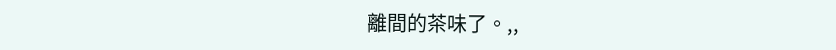離間的茶味了。,,